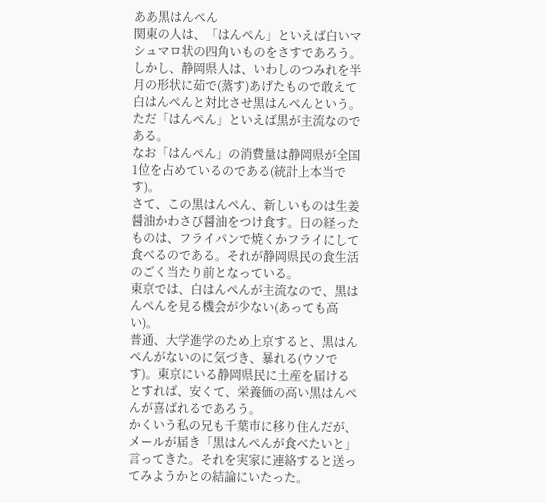ああ黒はんぺん
関東の人は、「はんぺん」といえば白いマシュマロ状の四角いものをさすであろう。しかし、静岡県人は、いわしのつみれを半月の形状に茹で(蒸す)あげたもので敢えて白はんぺんと対比させ黒はんぺんという。ただ「はんぺん」といえば黒が主流なのである。
なお「はんぺん」の消費量は静岡県が全国1位を占めているのである(統計上本当です)。
さて、この黒はんぺん、新しいものは生姜醤油かわさび醤油をつけ食す。日の経ったものは、フライパンで焼くかフライにして食べるのである。それが静岡県民の食生活のごく当たり前となっている。
東京では、白はんぺんが主流なので、黒はんぺんを見る機会が少ない(あっても高い)。
普通、大学進学のため上京すると、黒はんぺんがないのに気づき、暴れる(ウソです)。東京にいる静岡県民に土産を届けるとすれば、安くて、栄養価の高い黒はんぺんが喜ばれるであろう。
かくいう私の兄も千葉市に移り住んだが、メールが届き「黒はんぺんが食べたいと」言ってきた。それを実家に連絡すると送ってみようかとの結論にいたった。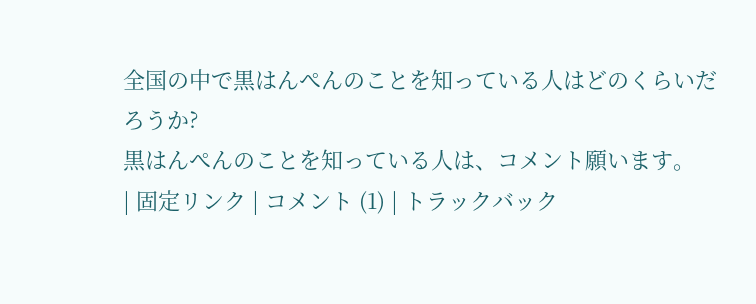全国の中で黒はんぺんのことを知っている人はどのくらいだろうか?
黒はんぺんのことを知っている人は、コメント願います。
| 固定リンク | コメント (1) | トラックバック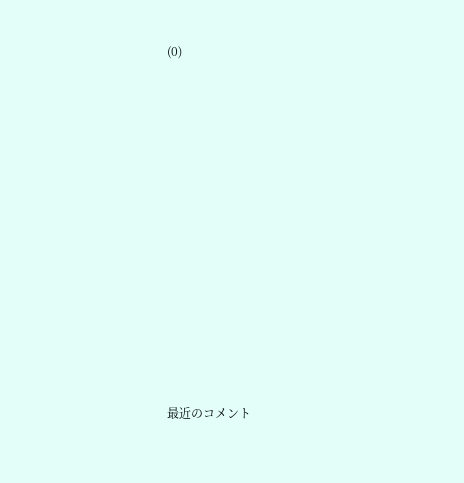(0)














最近のコメント